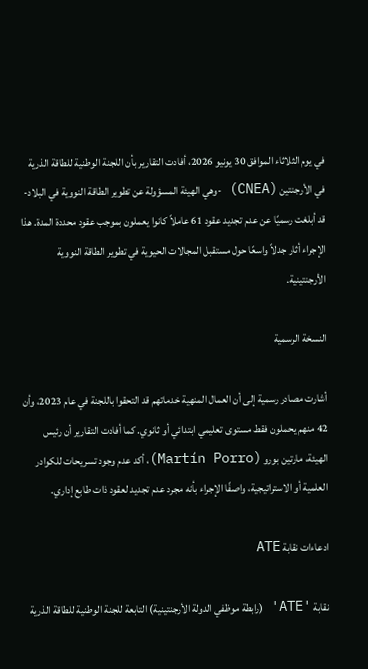في يوم الثلاثاء الموافق 30 يونيو 2026، أفادت التقارير بأن اللجنة الوطنية للطاقة الذرية في الأرجنتين (CNEA) -وهي الهيئة المسؤولة عن تطوير الطاقة النووية في البلاد- قد أبلغت رسميًا عن عدم تجديد عقود 61 عاملاً كانوا يعملون بموجب عقود محددة المدة. هذا الإجراء أثار جدلاً واسعًا حول مستقبل المجالات الحيوية في تطوير الطاقة النووية الأرجنتينية.

النسخة الرسمية

أشارت مصادر رسمية إلى أن العمال المنهية خدماتهم قد التحقوا باللجنة في عام 2023، وأن 42 منهم يحملون فقط مستوى تعليمي ابتدائي أو ثانوي. كما أفادت التقارير أن رئيس الهيئة، مارتين بورو (Martín Porro)، أكد عدم وجود تسريحات للكوادر العلمية أو الاستراتيجية، واصفًا الإجراء بأنه مجرد عدم تجديد لعقود ذات طابع إداري.

ادعاءات نقابة ATE

نقابة 'ATE' (رابطة موظفي الدولة الأرجنتينية) التابعة للجنة الوطنية للطاقة الذرية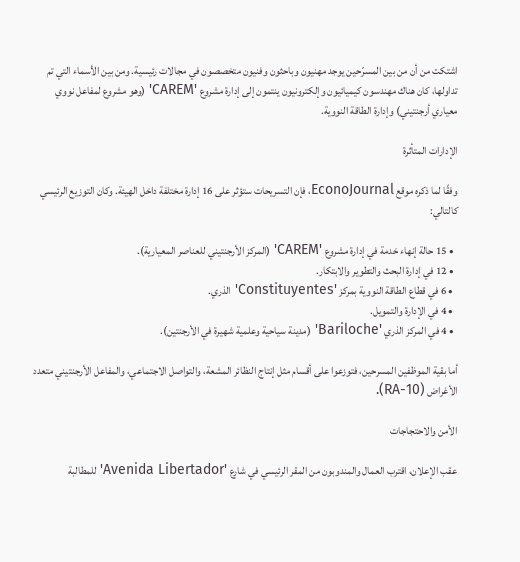اشتكت من أن من بين المسرّحين يوجد مهنيون وباحثون وفنيون متخصصون في مجالات رئيسية. ومن بين الأسماء التي تم تداولها، كان هناك مهندسون كيميائيون وإلكترونيون ينتمون إلى إدارة مشروع 'CAREM' (وهو مشروع لمفاعل نووي معياري أرجنتيني) وإدارة الطاقة النووية.

الإدارات المتأثرة

وفقًا لما ذكره موقع EconoJournal، فإن التسريحات ستؤثر على 16 إدارة مختلفة داخل الهيئة. وكان التوزيع الرئيسي كالتالي:

  • 15 حالة إنهاء خدمة في إدارة مشروع 'CAREM' (المركز الأرجنتيني للعناصر المعيارية).
  • 12 في إدارة البحث والتطوير والابتكار.
  • 6 في قطاع الطاقة النووية بمركز 'Constituyentes' الذري.
  • 4 في الإدارة والتمويل.
  • 4 في المركز الذري 'Bariloche' (مدينة سياحية وعلمية شهيرة في الأرجنتين).

أما بقية الموظفين المسرحين، فتوزعوا على أقسام مثل إنتاج النظائر المشعة، والتواصل الاجتماعي، والمفاعل الأرجنتيني متعدد الأغراض (RA-10).

الأمن والاحتجاجات

عقب الإعلان، اقترب العمال والمندوبون من المقر الرئيسي في شارع 'Avenida Libertador' للمطالبة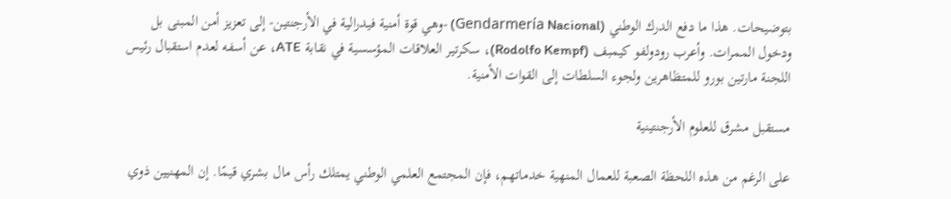بتوضيحات. هذا ما دفع الدرك الوطني (Gendarmería Nacional) -وهي قوة أمنية فيدرالية في الأرجنتين- إلى تعزيز أمن المبنى بل ودخول الممرات. وأعرب رودولفو كيمبف (Rodolfo Kempf)، سكرتير العلاقات المؤسسية في نقابة ATE، عن أسفه لعدم استقبال رئيس اللجنة مارتين بورو للمتظاهرين ولجوء السلطات إلى القوات الأمنية.

مستقبل مشرق للعلوم الأرجنتينية

على الرغم من هذه اللحظة الصعبة للعمال المنهية خدماتهم، فإن المجتمع العلمي الوطني يمتلك رأس مال بشري قيمًا. إن المهنيين ذوي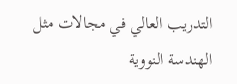التدريب العالي في مجالات مثل الهندسة النووية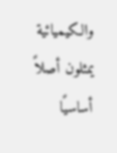والكيميائية يمثلون أصلاً أساسيًا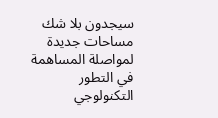سيجدون بلا شك مساحات جديدة لمواصلة المساهمة في التطور التكنولوجي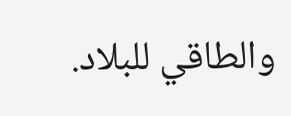والطاقي للبلاد.